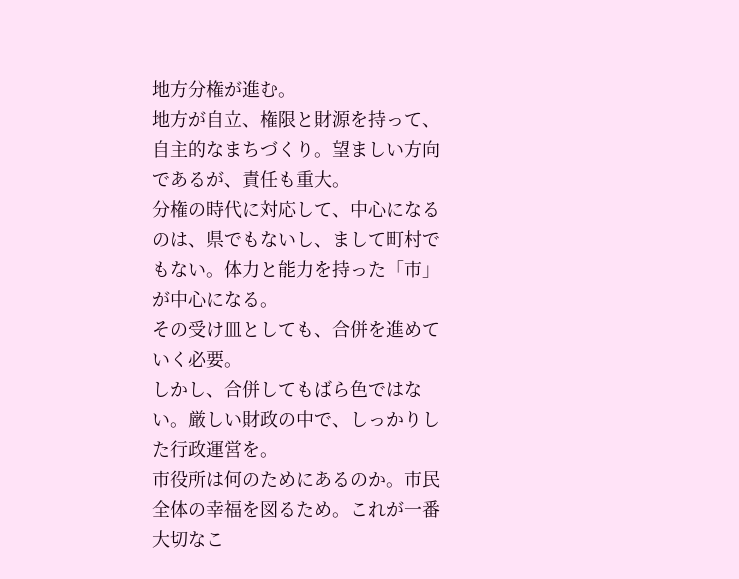地方分権が進む。
地方が自立、権限と財源を持って、自主的なまちづくり。望ましい方向であるが、責任も重大。
分権の時代に対応して、中心になるのは、県でもないし、まして町村でもない。体力と能力を持った「市」が中心になる。
その受け皿としても、合併を進めていく必要。
しかし、合併してもばら色ではない。厳しい財政の中で、しっかりした行政運営を。
市役所は何のためにあるのか。市民全体の幸福を図るため。これが一番大切なこ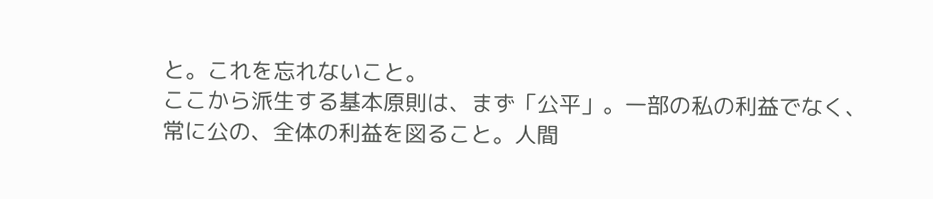と。これを忘れないこと。
ここから派生する基本原則は、まず「公平」。一部の私の利益でなく、常に公の、全体の利益を図ること。人間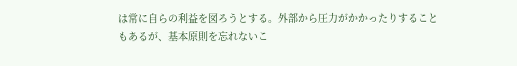は常に自らの利益を図ろうとする。外部から圧力がかかったりすることもあるが、基本原則を忘れないこ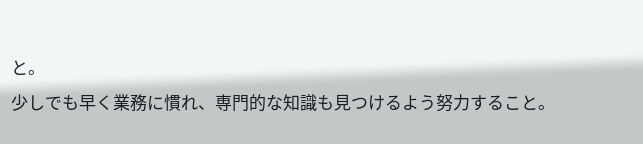と。
少しでも早く業務に慣れ、専門的な知識も見つけるよう努力すること。